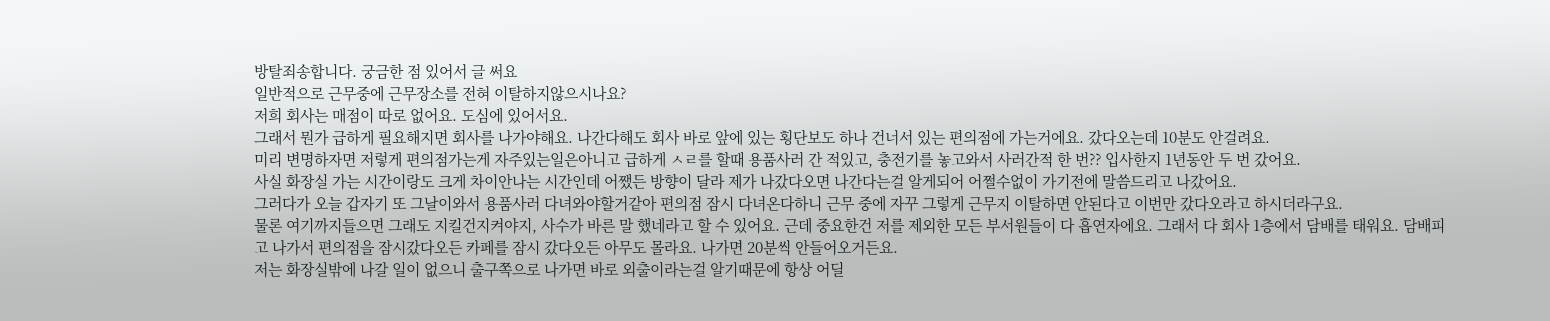방탈죄송합니다. 궁금한 점 있어서 글 써요
일반적으로 근무중에 근무장소를 전혀 이탈하지않으시나요?
저희 회사는 매점이 따로 없어요. 도심에 있어서요.
그래서 뭔가 급하게 필요해지면 회사를 나가야해요. 나간다해도 회사 바로 앞에 있는 횡단보도 하나 건너서 있는 편의점에 가는거에요. 갔다오는데 10분도 안걸려요.
미리 변명하자면 저렇게 편의점가는게 자주있는일은아니고 급하게 ㅅㄹ를 할때 용품사러 간 적있고, 충전기를 놓고와서 사러간적 한 번?? 입사한지 1년동안 두 번 갔어요.
사실 화장실 가는 시간이랑도 크게 차이안나는 시간인데 어쨌든 방향이 달라 제가 나갔다오면 나간다는걸 알게되어 어쩔수없이 가기전에 말씀드리고 나갔어요.
그러다가 오늘 갑자기 또 그날이와서 용품사러 다녀와야할거같아 편의점 잠시 다녀온다하니 근무 중에 자꾸 그렇게 근무지 이탈하면 안된다고 이번만 갔다오라고 하시더라구요.
물론 여기까지들으면 그래도 지킬건지켜야지, 사수가 바른 말 했네라고 할 수 있어요. 근데 중요한건 저를 제외한 모든 부서원들이 다 흡연자에요. 그래서 다 회사 1층에서 담배를 태워요. 담배피고 나가서 편의점을 잠시갔다오든 카페를 잠시 갔다오든 아무도 몰라요. 나가면 20분씩 안들어오거든요.
저는 화장실밖에 나갈 일이 없으니 출구쪽으로 나가면 바로 외출이라는걸 알기때문에 항상 어딜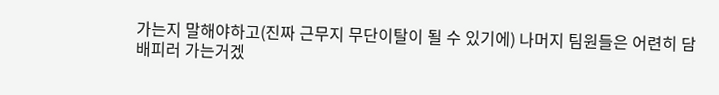가는지 말해야하고(진짜 근무지 무단이탈이 될 수 있기에) 나머지 팀원들은 어련히 담배피러 가는거겠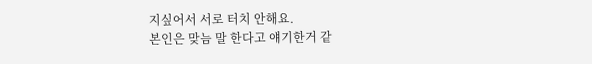지싶어서 서로 터치 안해요.
본인은 맞늠 말 한다고 얘기한거 같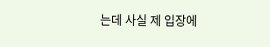는데 사실 제 입장에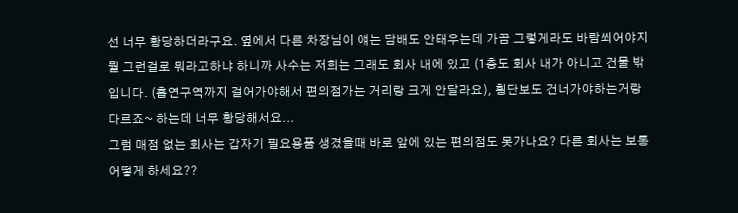선 너무 황당하더라구요. 옆에서 다른 차장님이 얘는 담배도 안태우는데 가끔 그렇게라도 바람쐬어야지 뭘 그런걸로 뭐라고하냐 하니까 사수는 저희는 그래도 회사 내에 있고 (1층도 회사 내가 아니고 건물 밖입니다. (흡연구역까지 걸어가야해서 편의점가는 거리랑 크게 안달라요), 횡단보도 건너가야하는거랑 다르죠~ 하는데 너무 황당해서요...
그럼 매점 없는 회사는 갑자기 필요용품 생겼을때 바로 앞에 있는 편의점도 못가나요? 다른 회사는 보통 어떻게 하세요??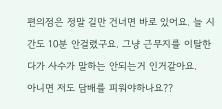편의점은 정말 길만 건너면 바로 있어요. 늘 시간도 10분 안걸렸구요. 그냥 근무지를 이탈한다가 사수가 말하는 안되는거 인거같아요.
아니면 저도 담배를 피워야하나요??